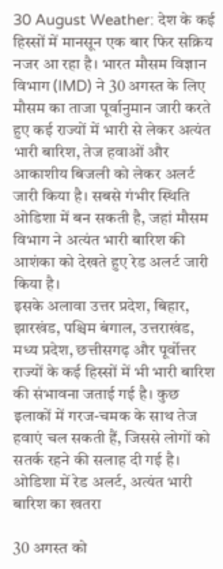30 August Weather: देश के कई हिस्सों में मानसून एक बार फिर सक्रिय नजर आ रहा है। भारत मौसम विज्ञान विभाग (IMD) ने 30 अगस्त के लिए मौसम का ताजा पूर्वानुमान जारी करते हुए कई राज्यों में भारी से लेकर अत्यंत भारी बारिश, तेज हवाओं और आकाशीय बिजली को लेकर अलर्ट जारी किया है। सबसे गंभीर स्थिति ओडिशा में बन सकती है, जहां मौसम विभाग ने अत्यंत भारी बारिश की आशंका को देखते हुए रेड अलर्ट जारी किया है।
इसके अलावा उत्तर प्रदेश, बिहार, झारखंड, पश्चिम बंगाल, उत्तराखंड, मध्य प्रदेश, छत्तीसगढ़ और पूर्वोत्तर राज्यों के कई हिस्सों में भी भारी बारिश की संभावना जताई गई है। कुछ इलाकों में गरज-चमक के साथ तेज हवाएं चल सकती हैं, जिससे लोगों को सतर्क रहने की सलाह दी गई है।
ओडिशा में रेड अलर्ट, अत्यंत भारी बारिश का खतरा

30 अगस्त को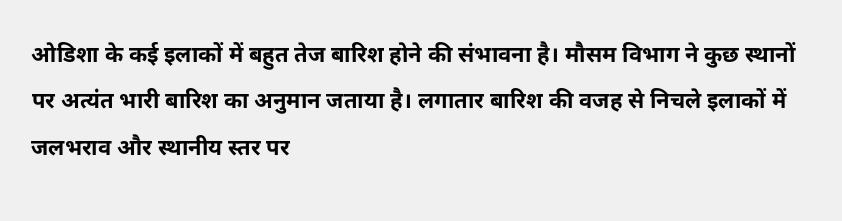ओडिशा के कई इलाकों में बहुत तेज बारिश होने की संभावना है। मौसम विभाग ने कुछ स्थानों पर अत्यंत भारी बारिश का अनुमान जताया है। लगातार बारिश की वजह से निचले इलाकों में जलभराव और स्थानीय स्तर पर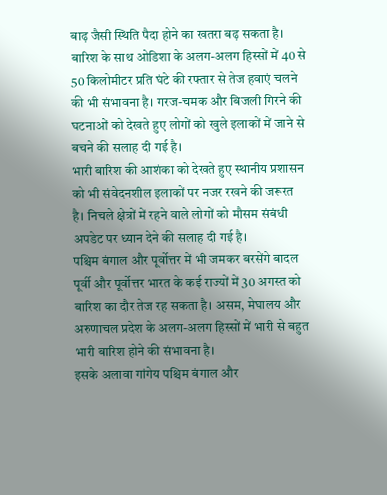बाढ़ जैसी स्थिति पैदा होने का खतरा बढ़ सकता है।
बारिश के साथ ओडिशा के अलग-अलग हिस्सों में 40 से 50 किलोमीटर प्रति घंटे की रफ्तार से तेज हवाएं चलने की भी संभावना है। गरज-चमक और बिजली गिरने की घटनाओं को देखते हुए लोगों को खुले इलाकों में जाने से बचने की सलाह दी गई है।
भारी बारिश की आशंका को देखते हुए स्थानीय प्रशासन को भी संवेदनशील इलाकों पर नजर रखने की जरूरत है। निचले क्षेत्रों में रहने वाले लोगों को मौसम संबंधी अपडेट पर ध्यान देने की सलाह दी गई है।
पश्चिम बंगाल और पूर्वोत्तर में भी जमकर बरसेंगे बादल
पूर्वी और पूर्वोत्तर भारत के कई राज्यों में 30 अगस्त को बारिश का दौर तेज रह सकता है। असम, मेघालय और अरुणाचल प्रदेश के अलग-अलग हिस्सों में भारी से बहुत भारी बारिश होने की संभावना है।
इसके अलावा गांगेय पश्चिम बंगाल और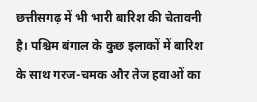छत्तीसगढ़ में भी भारी बारिश की चेतावनी है। पश्चिम बंगाल के कुछ इलाकों में बारिश के साथ गरज-चमक और तेज हवाओं का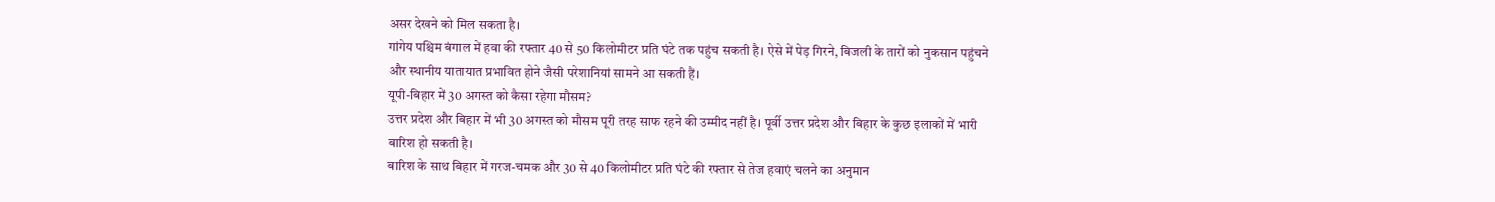असर देखने को मिल सकता है।
गांगेय पश्चिम बंगाल में हवा की रफ्तार 40 से 50 किलोमीटर प्रति घंटे तक पहुंच सकती है। ऐसे में पेड़ गिरने, बिजली के तारों को नुकसान पहुंचने और स्थानीय यातायात प्रभावित होने जैसी परेशानियां सामने आ सकती हैं।
यूपी-बिहार में 30 अगस्त को कैसा रहेगा मौसम?
उत्तर प्रदेश और बिहार में भी 30 अगस्त को मौसम पूरी तरह साफ रहने की उम्मीद नहीं है। पूर्वी उत्तर प्रदेश और बिहार के कुछ इलाकों में भारी बारिश हो सकती है।
बारिश के साथ बिहार में गरज-चमक और 30 से 40 किलोमीटर प्रति घंटे की रफ्तार से तेज हवाएं चलने का अनुमान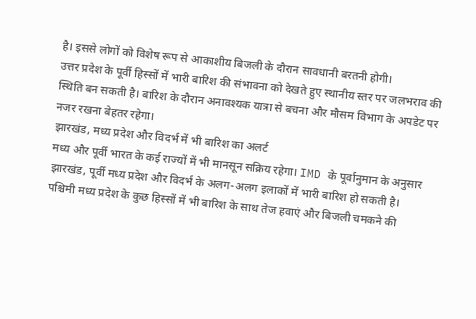है। इससे लोगों को विशेष रूप से आकाशीय बिजली के दौरान सावधानी बरतनी होगी।
उत्तर प्रदेश के पूर्वी हिस्सों में भारी बारिश की संभावना को देखते हुए स्थानीय स्तर पर जलभराव की स्थिति बन सकती है। बारिश के दौरान अनावश्यक यात्रा से बचना और मौसम विभाग के अपडेट पर नजर रखना बेहतर रहेगा।
झारखंड, मध्य प्रदेश और विदर्भ में भी बारिश का अलर्ट
मध्य और पूर्वी भारत के कई राज्यों में भी मानसून सक्रिय रहेगा। IMD के पूर्वानुमान के अनुसार झारखंड, पूर्वी मध्य प्रदेश और विदर्भ के अलग-अलग इलाकों में भारी बारिश हो सकती है।
पश्चिमी मध्य प्रदेश के कुछ हिस्सों में भी बारिश के साथ तेज हवाएं और बिजली चमकने की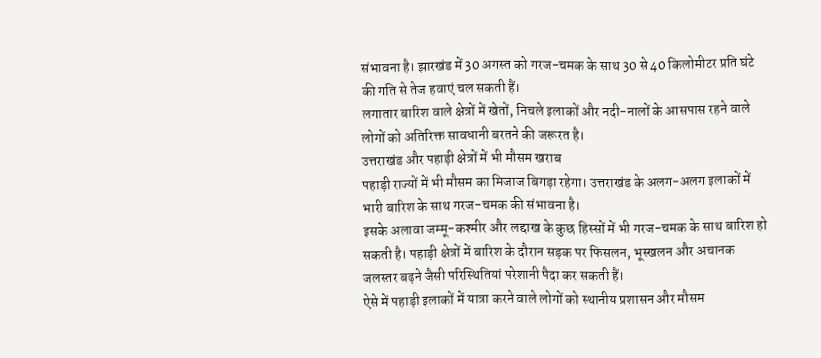संभावना है। झारखंड में 30 अगस्त को गरज-चमक के साथ 30 से 40 किलोमीटर प्रति घंटे की गति से तेज हवाएं चल सकती हैं।
लगातार बारिश वाले क्षेत्रों में खेतों, निचले इलाकों और नदी-नालों के आसपास रहने वाले लोगों को अतिरिक्त सावधानी बरतने की जरूरत है।
उत्तराखंड और पहाड़ी क्षेत्रों में भी मौसम खराब
पहाड़ी राज्यों में भी मौसम का मिजाज बिगड़ा रहेगा। उत्तराखंड के अलग-अलग इलाकों में भारी बारिश के साथ गरज-चमक की संभावना है।
इसके अलावा जम्मू-कश्मीर और लद्दाख के कुछ हिस्सों में भी गरज-चमक के साथ बारिश हो सकती है। पहाड़ी क्षेत्रों में बारिश के दौरान सड़क पर फिसलन, भूस्खलन और अचानक जलस्तर बढ़ने जैसी परिस्थितियां परेशानी पैदा कर सकती हैं।
ऐसे में पहाड़ी इलाकों में यात्रा करने वाले लोगों को स्थानीय प्रशासन और मौसम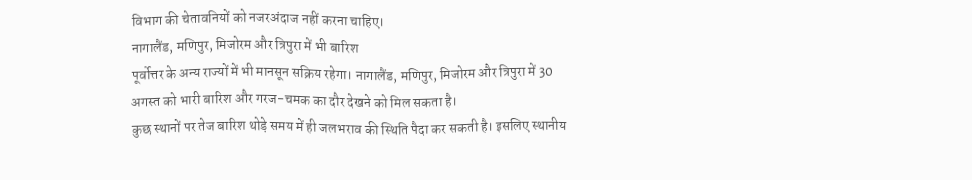विभाग की चेतावनियों को नजरअंदाज नहीं करना चाहिए।
नागालैंड, मणिपुर, मिजोरम और त्रिपुरा में भी बारिश
पूर्वोत्तर के अन्य राज्यों में भी मानसून सक्रिय रहेगा। नागालैंड, मणिपुर, मिजोरम और त्रिपुरा में 30 अगस्त को भारी बारिश और गरज-चमक का दौर देखने को मिल सकता है।
कुछ स्थानों पर तेज बारिश थोड़े समय में ही जलभराव की स्थिति पैदा कर सकती है। इसलिए स्थानीय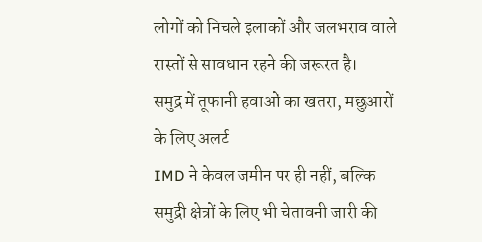लोगों को निचले इलाकों और जलभराव वाले रास्तों से सावधान रहने की जरूरत है।
समुद्र में तूफानी हवाओं का खतरा, मछुआरों के लिए अलर्ट
IMD ने केवल जमीन पर ही नहीं, बल्कि समुद्री क्षेत्रों के लिए भी चेतावनी जारी की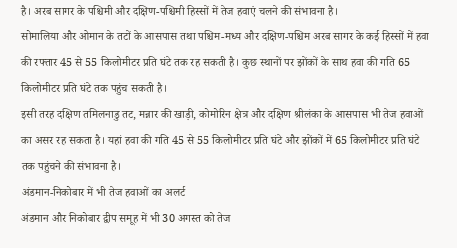है। अरब सागर के पश्चिमी और दक्षिण-पश्चिमी हिस्सों में तेज हवाएं चलने की संभावना है।
सोमालिया और ओमान के तटों के आसपास तथा पश्चिम-मध्य और दक्षिण-पश्चिम अरब सागर के कई हिस्सों में हवा की रफ्तार 45 से 55 किलोमीटर प्रति घंटे तक रह सकती है। कुछ स्थानों पर झोंकों के साथ हवा की गति 65 किलोमीटर प्रति घंटे तक पहुंच सकती है।
इसी तरह दक्षिण तमिलनाडु तट, मन्नार की खाड़ी, कोमोरिन क्षेत्र और दक्षिण श्रीलंका के आसपास भी तेज हवाओं का असर रह सकता है। यहां हवा की गति 45 से 55 किलोमीटर प्रति घंटे और झोंकों में 65 किलोमीटर प्रति घंटे तक पहुंचने की संभावना है।
अंडमान-निकोबार में भी तेज हवाओं का अलर्ट
अंडमान और निकोबार द्वीप समूह में भी 30 अगस्त को तेज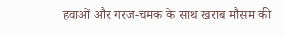हवाओं और गरज-चमक के साथ खराब मौसम की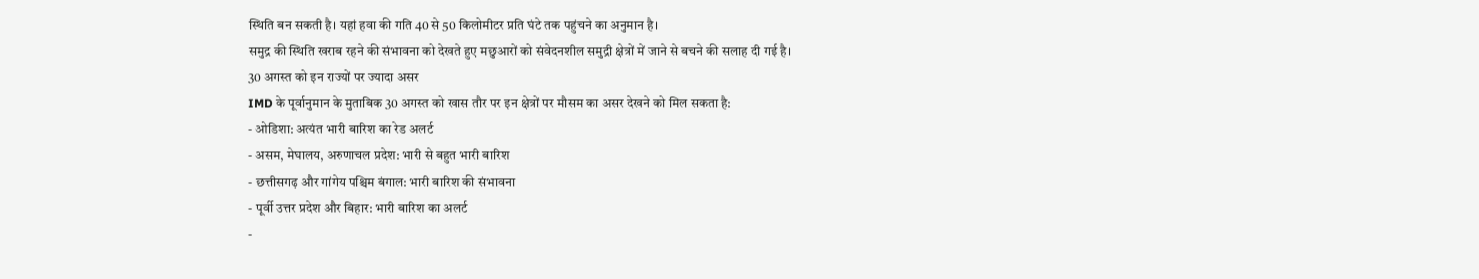स्थिति बन सकती है। यहां हवा की गति 40 से 50 किलोमीटर प्रति घंटे तक पहुंचने का अनुमान है।
समुद्र की स्थिति खराब रहने की संभावना को देखते हुए मछुआरों को संवेदनशील समुद्री क्षेत्रों में जाने से बचने की सलाह दी गई है।
30 अगस्त को इन राज्यों पर ज्यादा असर
IMD के पूर्वानुमान के मुताबिक 30 अगस्त को खास तौर पर इन क्षेत्रों पर मौसम का असर देखने को मिल सकता है:
- ओडिशा: अत्यंत भारी बारिश का रेड अलर्ट
- असम, मेघालय, अरुणाचल प्रदेश: भारी से बहुत भारी बारिश
- छत्तीसगढ़ और गांगेय पश्चिम बंगाल: भारी बारिश की संभावना
- पूर्वी उत्तर प्रदेश और बिहार: भारी बारिश का अलर्ट
-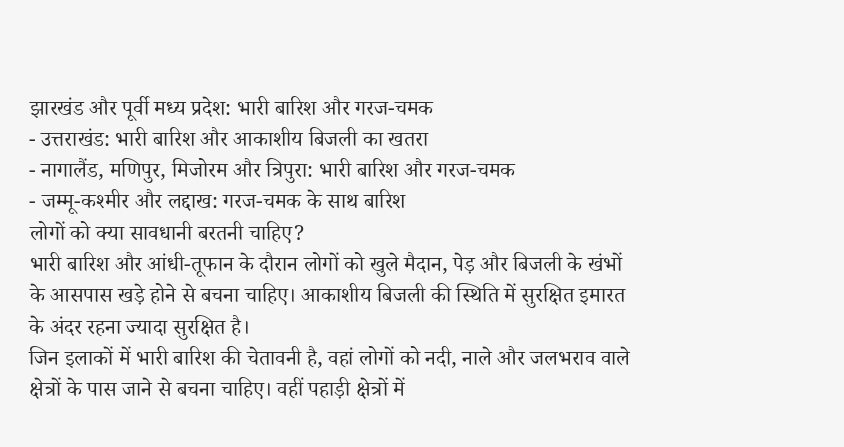झारखंड और पूर्वी मध्य प्रदेश: भारी बारिश और गरज-चमक
- उत्तराखंड: भारी बारिश और आकाशीय बिजली का खतरा
- नागालैंड, मणिपुर, मिजोरम और त्रिपुरा: भारी बारिश और गरज-चमक
- जम्मू-कश्मीर और लद्दाख: गरज-चमक के साथ बारिश
लोगों को क्या सावधानी बरतनी चाहिए?
भारी बारिश और आंधी-तूफान के दौरान लोगों को खुले मैदान, पेड़ और बिजली के खंभों के आसपास खड़े होने से बचना चाहिए। आकाशीय बिजली की स्थिति में सुरक्षित इमारत के अंदर रहना ज्यादा सुरक्षित है।
जिन इलाकों में भारी बारिश की चेतावनी है, वहां लोगों को नदी, नाले और जलभराव वाले क्षेत्रों के पास जाने से बचना चाहिए। वहीं पहाड़ी क्षेत्रों में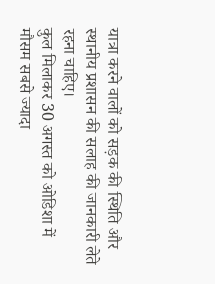यात्रा करने वालों को सड़क की स्थिति और स्थानीय प्रशासन की सलाह की जानकारी लेते रहना चाहिए।
कुल मिलाकर 30 अगस्त को ओडिशा में मौसम सबसे ज्यादा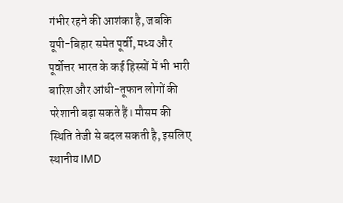गंभीर रहने की आशंका है, जबकि यूपी-बिहार समेत पूर्वी, मध्य और पूर्वोत्तर भारत के कई हिस्सों में भी भारी बारिश और आंधी-तूफान लोगों की परेशानी बढ़ा सकते हैं। मौसम की स्थिति तेजी से बदल सकती है, इसलिए स्थानीय IMD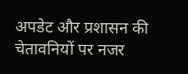अपडेट और प्रशासन की चेतावनियों पर नजर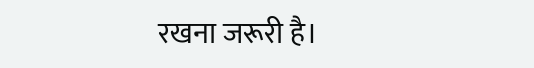रखना जरूरी है।